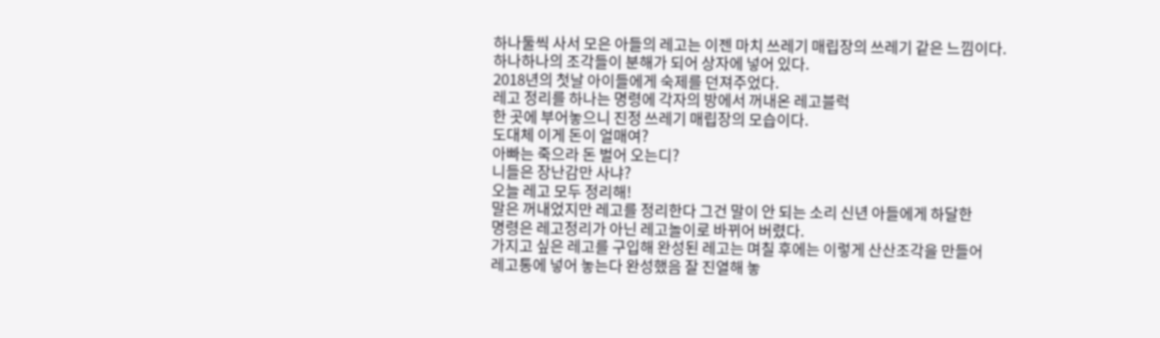하나둘씩 사서 모은 아들의 레고는 이젠 마치 쓰레기 매립장의 쓰레기 같은 느낌이다.
하나하나의 조각들이 분해가 되어 상자에 넣어 있다.
2018년의 첫날 아이들에게 숙제를 던져주었다.
레고 정리를 하나는 명령에 각자의 방에서 꺼내온 레고블럭
한 곳에 부어놓으니 진정 쓰레기 매립장의 모습이다.
도대체 이게 돈이 얼매여?
아빠는 죽으라 돈 벌어 오는디?
니들은 장난감만 사냐?
오늘 레고 모두 정리해!
말은 꺼내었지만 레고를 정리한다 그건 말이 안 되는 소리 신년 아들에게 하달한
명령은 레고정리가 아닌 레고놀이로 바뀌어 버렸다.
가지고 싶은 레고를 구입해 완성된 레고는 며칠 후에는 이렇게 산산조각을 만들어
레고통에 넣어 놓는다 완성했음 잘 진열해 놓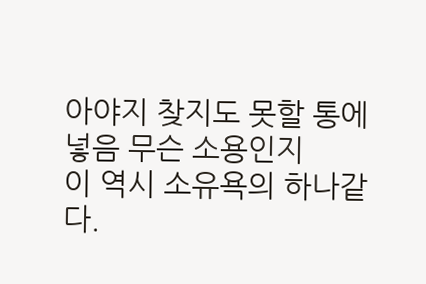아야지 찾지도 못할 통에 넣음 무슨 소용인지
이 역시 소유욕의 하나같다.